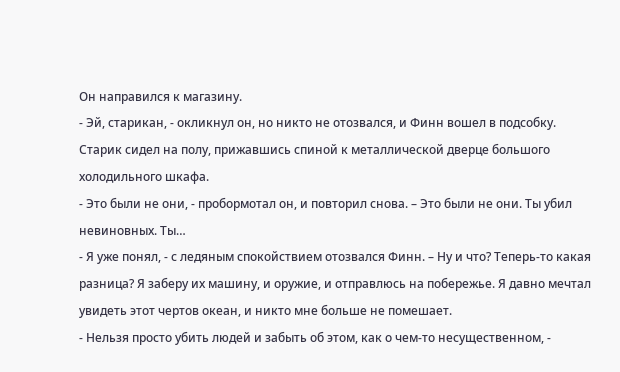Он направился к магазину.
- Эй, старикан, - окликнул он, но никто не отозвался, и Финн вошел в подсобку.
Старик сидел на полу, прижавшись спиной к металлической дверце большого холодильного шкафа.
- Это были не они, - пробормотал он, и повторил снова. – Это были не они. Ты убил невиновных. Ты…
- Я уже понял, - с ледяным спокойствием отозвался Финн. – Ну и что? Теперь-то какая разница? Я заберу их машину, и оружие, и отправлюсь на побережье. Я давно мечтал увидеть этот чертов океан, и никто мне больше не помешает.
- Нельзя просто убить людей и забыть об этом, как о чем-то несущественном, -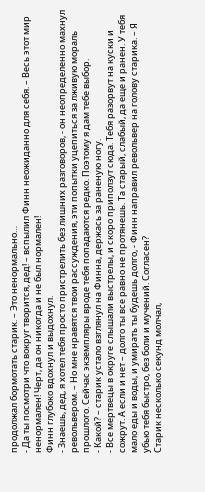продолжал бормотать старик. – Это ненормально…
- Да ты посмотри что вокруг творится, дед! – вспылил Финн неожиданно для себя. – Весь этот мир ненормален! Черт, да он никогда и не был нормален!
Финн глубоко вдохнул и выдохнул.
- Знаешь, дед, я хотел тебя просто пристрелить без лишних разговоров, - он неопределенно махнул револьвером. – Но мне нравятся твои рассуждения, эти попытки уцепиться за лживую мораль прошлого. Сейчас экземпляры вроде тебя попадаются редко. Поэтому я дам тебе выбор.
- Какой? – старик устало взглянул на Финна, держась за раненую ногу.
- Все мертвецы в округе слышали выстрелы, и скоро приползут сюда. Тебя разорвут на куски и сожрут. А если и нет – долго ты все равно не протянешь. Та старый, слабый, да еще и ранен. У тебя мало еды и воды, и умирать ты будешь долго, - Финн направил револьвер на голову старика. – Я убью тебя быстро, без боли и мучений. Согласен?
Старик несколько секунд молчал,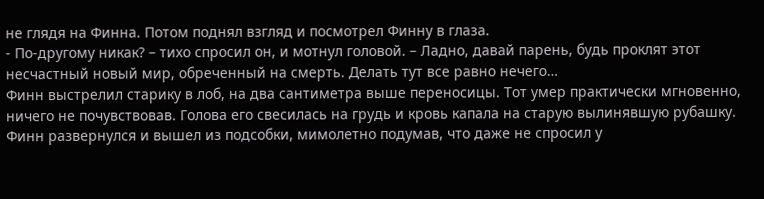не глядя на Финна. Потом поднял взгляд и посмотрел Финну в глаза.
- По-другому никак? – тихо спросил он, и мотнул головой. – Ладно, давай парень, будь проклят этот несчастный новый мир, обреченный на смерть. Делать тут все равно нечего…
Финн выстрелил старику в лоб, на два сантиметра выше переносицы. Тот умер практически мгновенно, ничего не почувствовав. Голова его свесилась на грудь и кровь капала на старую вылинявшую рубашку.
Финн развернулся и вышел из подсобки, мимолетно подумав, что даже не спросил у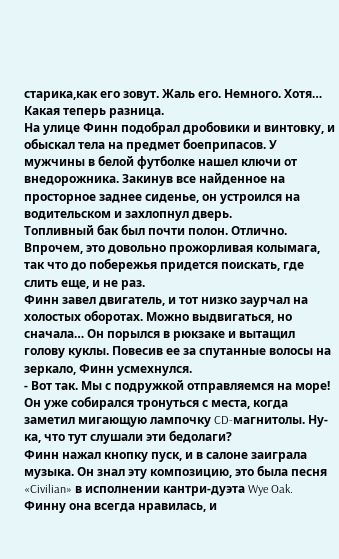старика,как его зовут. Жаль его. Немного. Хотя…
Какая теперь разница.
На улице Финн подобрал дробовики и винтовку, и обыскал тела на предмет боеприпасов. У мужчины в белой футболке нашел ключи от внедорожника. Закинув все найденное на просторное заднее сиденье, он устроился на водительском и захлопнул дверь.
Топливный бак был почти полон. Отлично. Впрочем, это довольно прожорливая колымага, так что до побережья придется поискать, где слить еще, и не раз.
Финн завел двигатель, и тот низко заурчал на холостых оборотах. Можно выдвигаться, но сначала… Он порылся в рюкзаке и вытащил голову куклы. Повесив ее за спутанные волосы на зеркало, Финн усмехнулся.
- Вот так. Мы с подружкой отправляемся на море!
Он уже собирался тронуться с места, когда заметил мигающую лампочку CD-магнитолы. Ну-ка, что тут слушали эти бедолаги?
Финн нажал кнопку пуск, и в салоне заиграла музыка. Он знал эту композицию, это была песня «Civilian» в исполнении кантри-дуэта Wye Oak. Финну она всегда нравилась, и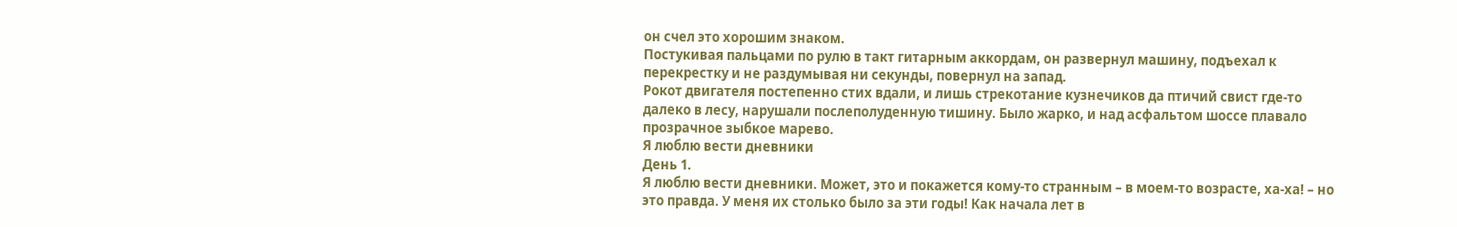он счел это хорошим знаком.
Постукивая пальцами по рулю в такт гитарным аккордам, он развернул машину, подъехал к перекрестку и не раздумывая ни секунды, повернул на запад.
Рокот двигателя постепенно стих вдали, и лишь стрекотание кузнечиков да птичий свист где-то далеко в лесу, нарушали послеполуденную тишину. Было жарко, и над асфальтом шоссе плавало прозрачное зыбкое марево.
Я люблю вести дневники
День 1.
Я люблю вести дневники. Может, это и покажется кому-то странным – в моем-то возрасте, ха-ха! – но это правда. У меня их столько было за эти годы! Как начала лет в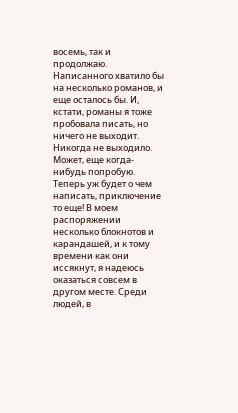восемь, так и продолжаю. Написанного хватило бы на несколько романов, и еще осталось бы. И, кстати, романы я тоже пробовала писать, но ничего не выходит. Никогда не выходило. Может, еще когда-нибудь попробую. Теперь уж будет о чем написать, приключение то еще! В моем распоряжении несколько блокнотов и карандашей, и к тому времени как они иссякнут, я надеюсь оказаться совсем в другом месте. Среди людей, в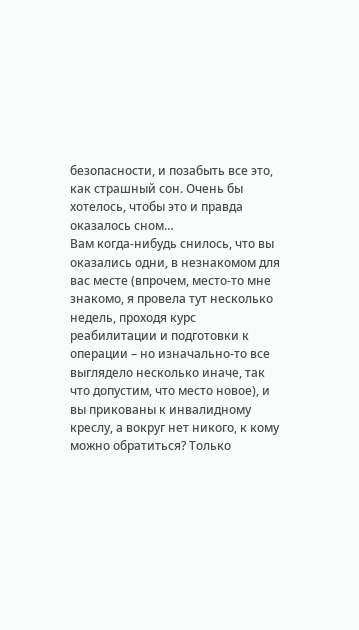безопасности, и позабыть все это, как страшный сон. Очень бы хотелось, чтобы это и правда оказалось сном…
Вам когда-нибудь снилось, что вы оказались одни, в незнакомом для вас месте (впрочем, место-то мне знакомо, я провела тут несколько недель, проходя курс реабилитации и подготовки к операции – но изначально-то все выглядело несколько иначе, так что допустим, что место новое), и вы прикованы к инвалидному креслу, а вокруг нет никого, к кому можно обратиться? Только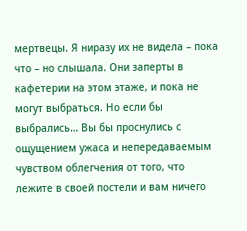мертвецы. Я ниразу их не видела – пока что – но слышала. Они заперты в кафетерии на этом этаже, и пока не могут выбраться. Но если бы выбрались… Вы бы проснулись с ощущением ужаса и непередаваемым чувством облегчения от того, что лежите в своей постели и вам ничего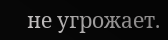не угрожает.